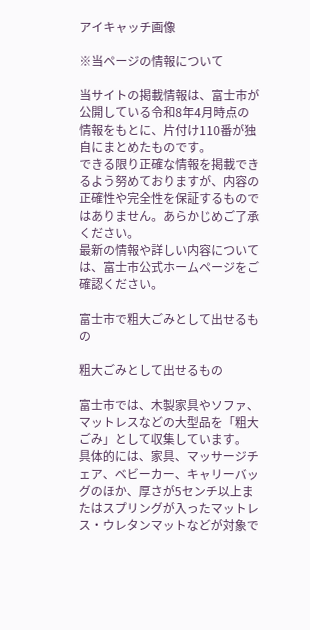アイキャッチ画像

※当ページの情報について

当サイトの掲載情報は、富士市が公開している令和8年4月時点の情報をもとに、片付け110番が独自にまとめたものです。
できる限り正確な情報を掲載できるよう努めておりますが、内容の正確性や完全性を保証するものではありません。あらかじめご了承ください。
最新の情報や詳しい内容については、富士市公式ホームページをご確認ください。

富士市で粗大ごみとして出せるもの

粗大ごみとして出せるもの

富士市では、木製家具やソファ、マットレスなどの大型品を「粗大ごみ」として収集しています。
具体的には、家具、マッサージチェア、ベビーカー、キャリーバッグのほか、厚さが5センチ以上またはスプリングが入ったマットレス・ウレタンマットなどが対象で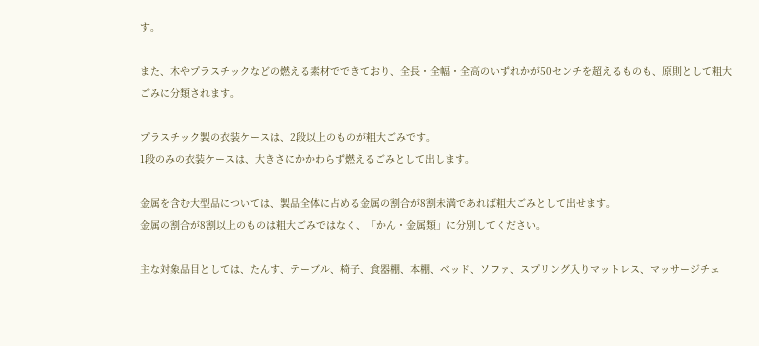す。

また、木やプラスチックなどの燃える素材でできており、全長・全幅・全高のいずれかが50センチを超えるものも、原則として粗大ごみに分類されます。

プラスチック製の衣装ケースは、2段以上のものが粗大ごみです。
1段のみの衣装ケースは、大きさにかかわらず燃えるごみとして出します。

金属を含む大型品については、製品全体に占める金属の割合が8割未満であれば粗大ごみとして出せます。
金属の割合が8割以上のものは粗大ごみではなく、「かん・金属類」に分別してください。

主な対象品目としては、たんす、テーブル、椅子、食器棚、本棚、ベッド、ソファ、スプリング入りマットレス、マッサージチェ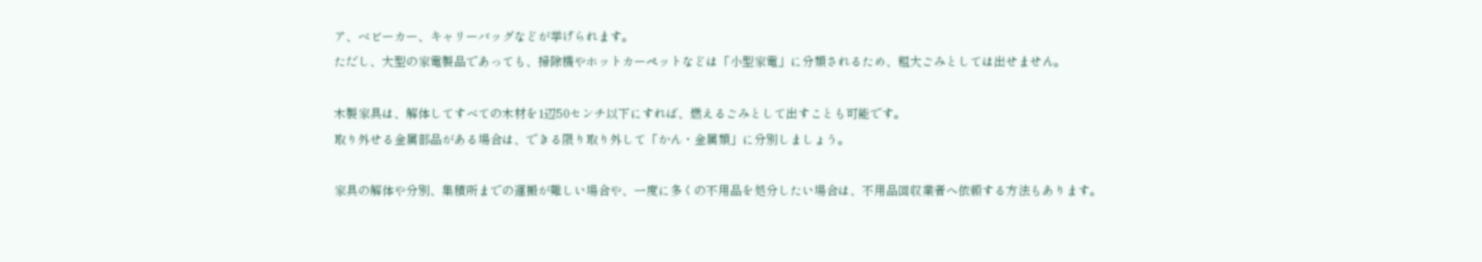ア、ベビーカー、キャリーバッグなどが挙げられます。
ただし、大型の家電製品であっても、掃除機やホットカーペットなどは「小型家電」に分類されるため、粗大ごみとしては出せません。

木製家具は、解体してすべての木材を1辺50センチ以下にすれば、燃えるごみとして出すことも可能です。
取り外せる金属部品がある場合は、できる限り取り外して「かん・金属類」に分別しましょう。

家具の解体や分別、集積所までの運搬が難しい場合や、一度に多くの不用品を処分したい場合は、不用品回収業者へ依頼する方法もあります。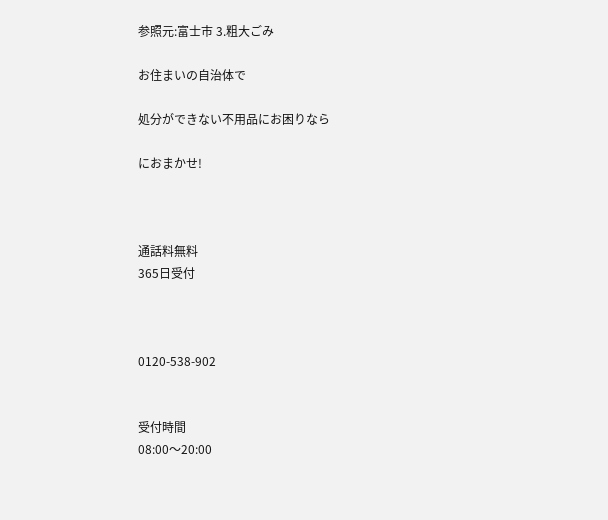参照元:富士市 3.粗大ごみ

お住まいの自治体で

処分ができない不用品にお困りなら

におまかせ!



通話料無料
365日受付



0120-538-902


受付時間
08:00〜20:00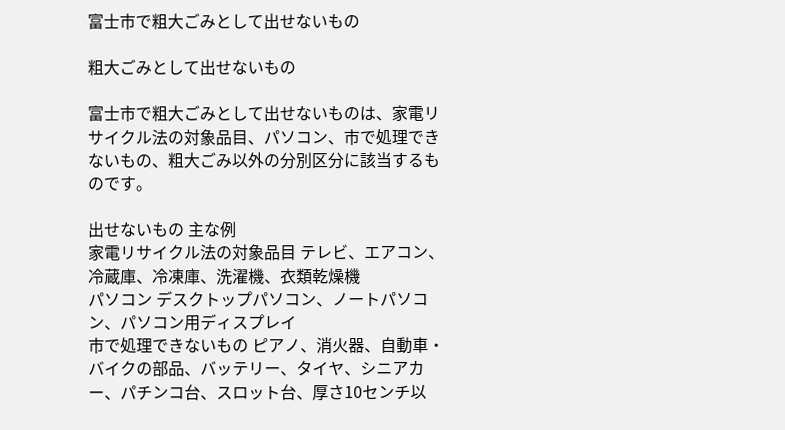富士市で粗大ごみとして出せないもの

粗大ごみとして出せないもの

富士市で粗大ごみとして出せないものは、家電リサイクル法の対象品目、パソコン、市で処理できないもの、粗大ごみ以外の分別区分に該当するものです。

出せないもの 主な例
家電リサイクル法の対象品目 テレビ、エアコン、冷蔵庫、冷凍庫、洗濯機、衣類乾燥機
パソコン デスクトップパソコン、ノートパソコン、パソコン用ディスプレイ
市で処理できないもの ピアノ、消火器、自動車・バイクの部品、バッテリー、タイヤ、シニアカー、パチンコ台、スロット台、厚さ10センチ以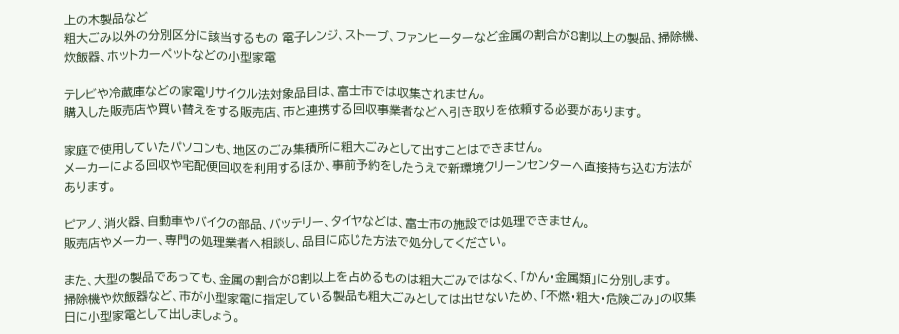上の木製品など
粗大ごみ以外の分別区分に該当するもの 電子レンジ、ストーブ、ファンヒーターなど金属の割合が8割以上の製品、掃除機、炊飯器、ホットカーペットなどの小型家電

テレビや冷蔵庫などの家電リサイクル法対象品目は、富士市では収集されません。
購入した販売店や買い替えをする販売店、市と連携する回収事業者などへ引き取りを依頼する必要があります。

家庭で使用していたパソコンも、地区のごみ集積所に粗大ごみとして出すことはできません。
メーカーによる回収や宅配便回収を利用するほか、事前予約をしたうえで新環境クリーンセンターへ直接持ち込む方法があります。

ピアノ、消火器、自動車やバイクの部品、バッテリー、タイヤなどは、富士市の施設では処理できません。
販売店やメーカー、専門の処理業者へ相談し、品目に応じた方法で処分してください。

また、大型の製品であっても、金属の割合が8割以上を占めるものは粗大ごみではなく、「かん・金属類」に分別します。
掃除機や炊飯器など、市が小型家電に指定している製品も粗大ごみとしては出せないため、「不燃・粗大・危険ごみ」の収集日に小型家電として出しましょう。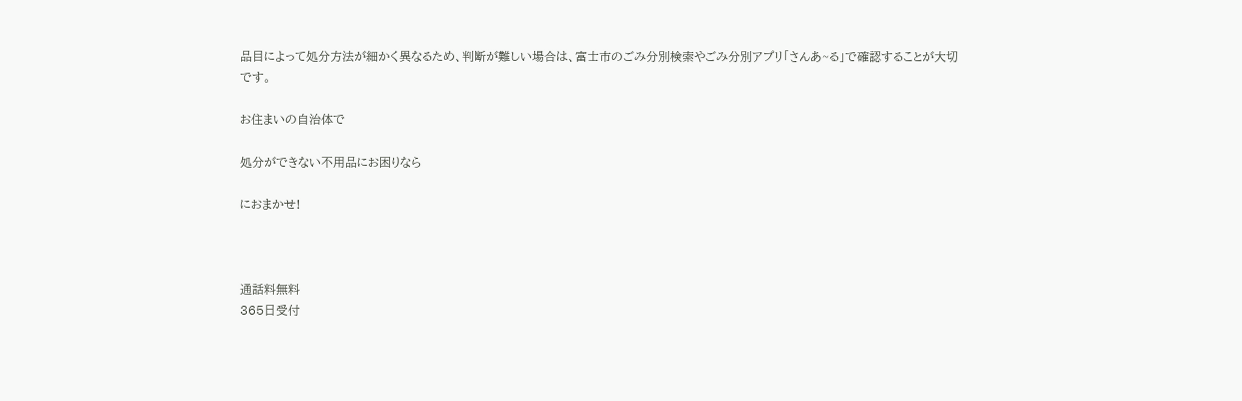品目によって処分方法が細かく異なるため、判断が難しい場合は、富士市のごみ分別検索やごみ分別アプリ「さんあ~る」で確認することが大切です。

お住まいの自治体で

処分ができない不用品にお困りなら

におまかせ!



通話料無料
365日受付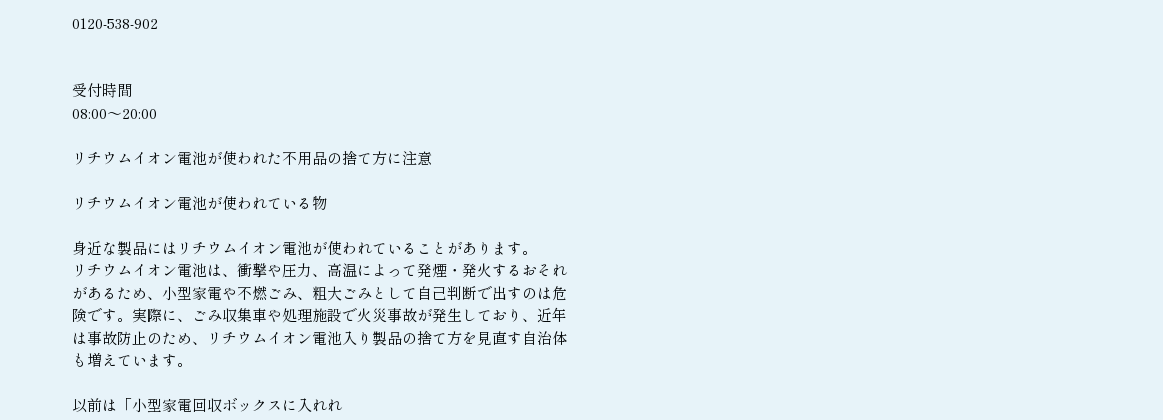0120-538-902


受付時間
08:00〜20:00

リチウムイオン電池が使われた不用品の捨て方に注意

リチウムイオン電池が使われている物

身近な製品にはリチウムイオン電池が使われていることがあります。
リチウムイオン電池は、衝撃や圧力、高温によって発煙・発火するおそれがあるため、小型家電や不燃ごみ、粗大ごみとして自己判断で出すのは危険です。実際に、ごみ収集車や処理施設で火災事故が発生しており、近年は事故防止のため、リチウムイオン電池入り製品の捨て方を見直す自治体も増えています。

以前は「小型家電回収ボックスに入れれ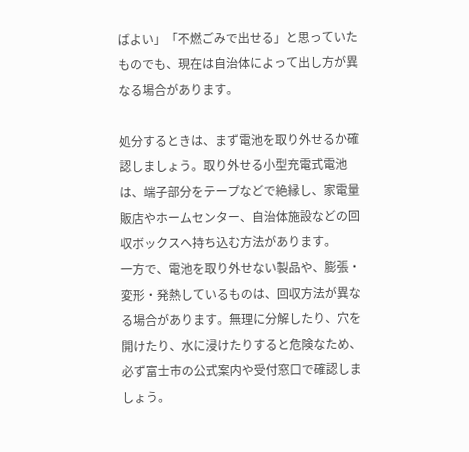ばよい」「不燃ごみで出せる」と思っていたものでも、現在は自治体によって出し方が異なる場合があります。

処分するときは、まず電池を取り外せるか確認しましょう。取り外せる小型充電式電池は、端子部分をテープなどで絶縁し、家電量販店やホームセンター、自治体施設などの回収ボックスへ持ち込む方法があります。
一方で、電池を取り外せない製品や、膨張・変形・発熱しているものは、回収方法が異なる場合があります。無理に分解したり、穴を開けたり、水に浸けたりすると危険なため、必ず富士市の公式案内や受付窓口で確認しましょう。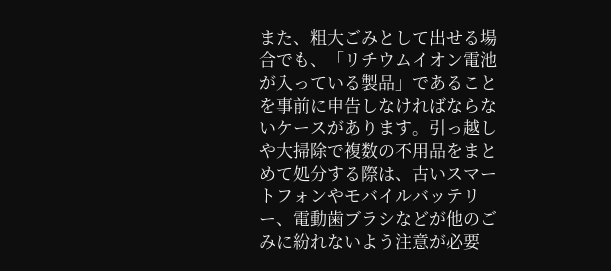また、粗大ごみとして出せる場合でも、「リチウムイオン電池が入っている製品」であることを事前に申告しなければならないケースがあります。引っ越しや大掃除で複数の不用品をまとめて処分する際は、古いスマートフォンやモバイルバッテリー、電動歯ブラシなどが他のごみに紛れないよう注意が必要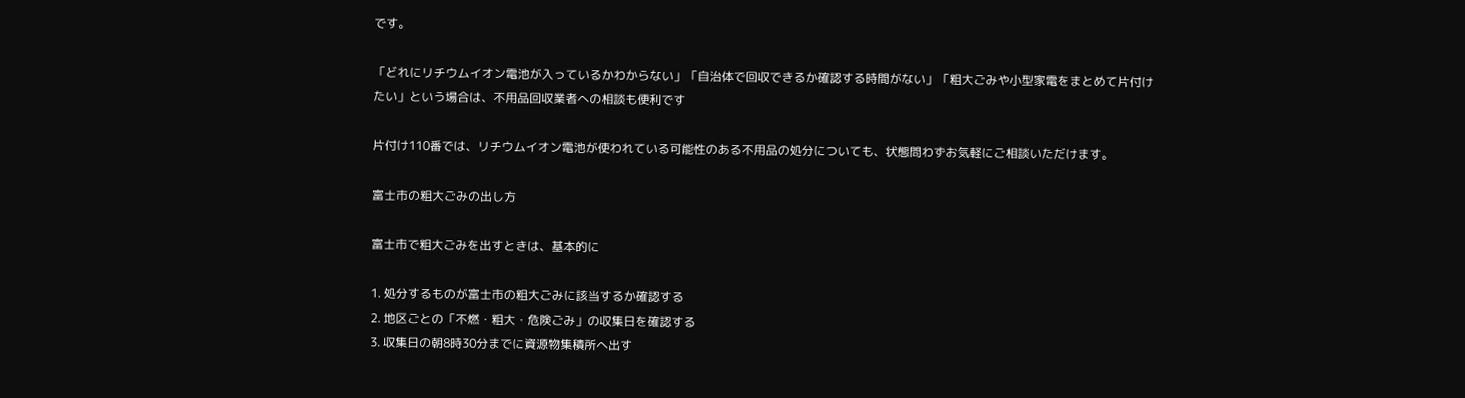です。

「どれにリチウムイオン電池が入っているかわからない」「自治体で回収できるか確認する時間がない」「粗大ごみや小型家電をまとめて片付けたい」という場合は、不用品回収業者への相談も便利です

片付け110番では、リチウムイオン電池が使われている可能性のある不用品の処分についても、状態問わずお気軽にご相談いただけます。

富士市の粗大ごみの出し方

富士市で粗大ごみを出すときは、基本的に

1. 処分するものが富士市の粗大ごみに該当するか確認する
2. 地区ごとの「不燃・粗大・危険ごみ」の収集日を確認する
3. 収集日の朝8時30分までに資源物集積所へ出す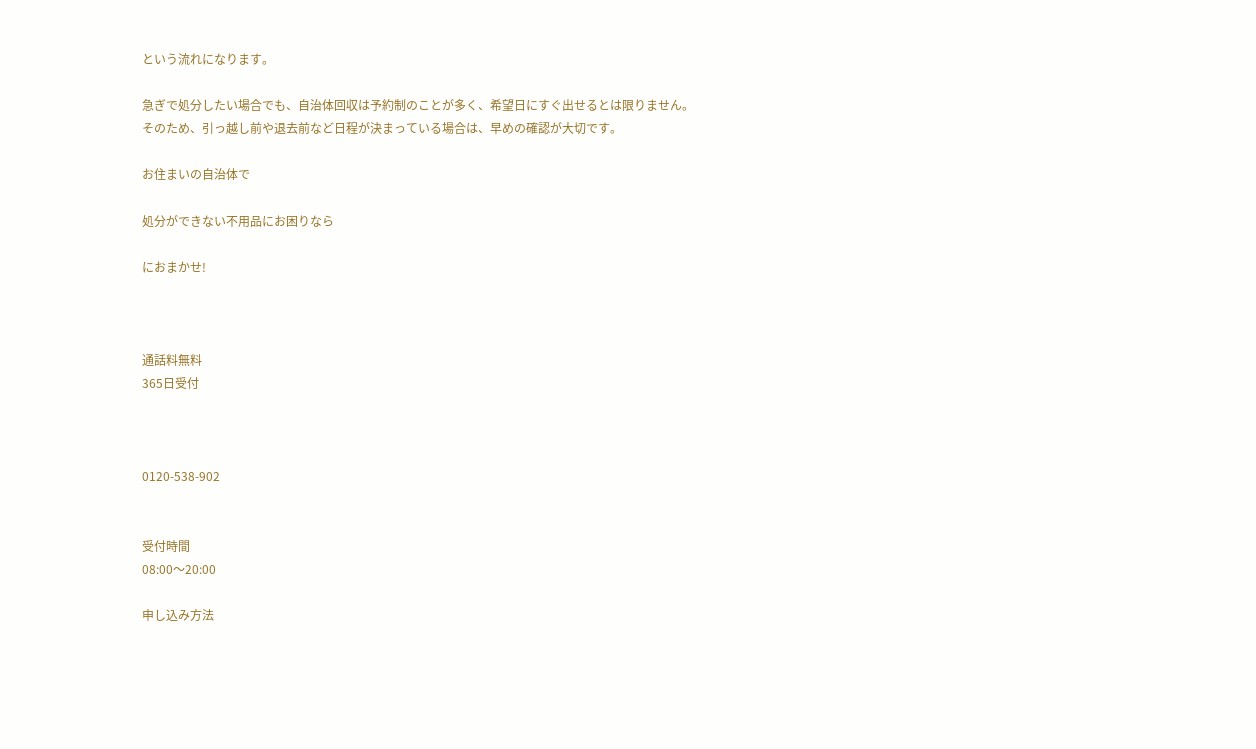という流れになります。

急ぎで処分したい場合でも、自治体回収は予約制のことが多く、希望日にすぐ出せるとは限りません。
そのため、引っ越し前や退去前など日程が決まっている場合は、早めの確認が大切です。

お住まいの自治体で

処分ができない不用品にお困りなら

におまかせ!



通話料無料
365日受付



0120-538-902


受付時間
08:00〜20:00

申し込み方法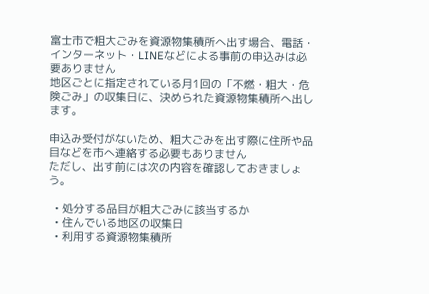富士市で粗大ごみを資源物集積所へ出す場合、電話・インターネット・LINEなどによる事前の申込みは必要ありません
地区ごとに指定されている月1回の「不燃・粗大・危険ごみ」の収集日に、決められた資源物集積所へ出します。

申込み受付がないため、粗大ごみを出す際に住所や品目などを市へ連絡する必要もありません
ただし、出す前には次の内容を確認しておきましょう。

  • 処分する品目が粗大ごみに該当するか
  • 住んでいる地区の収集日
  • 利用する資源物集積所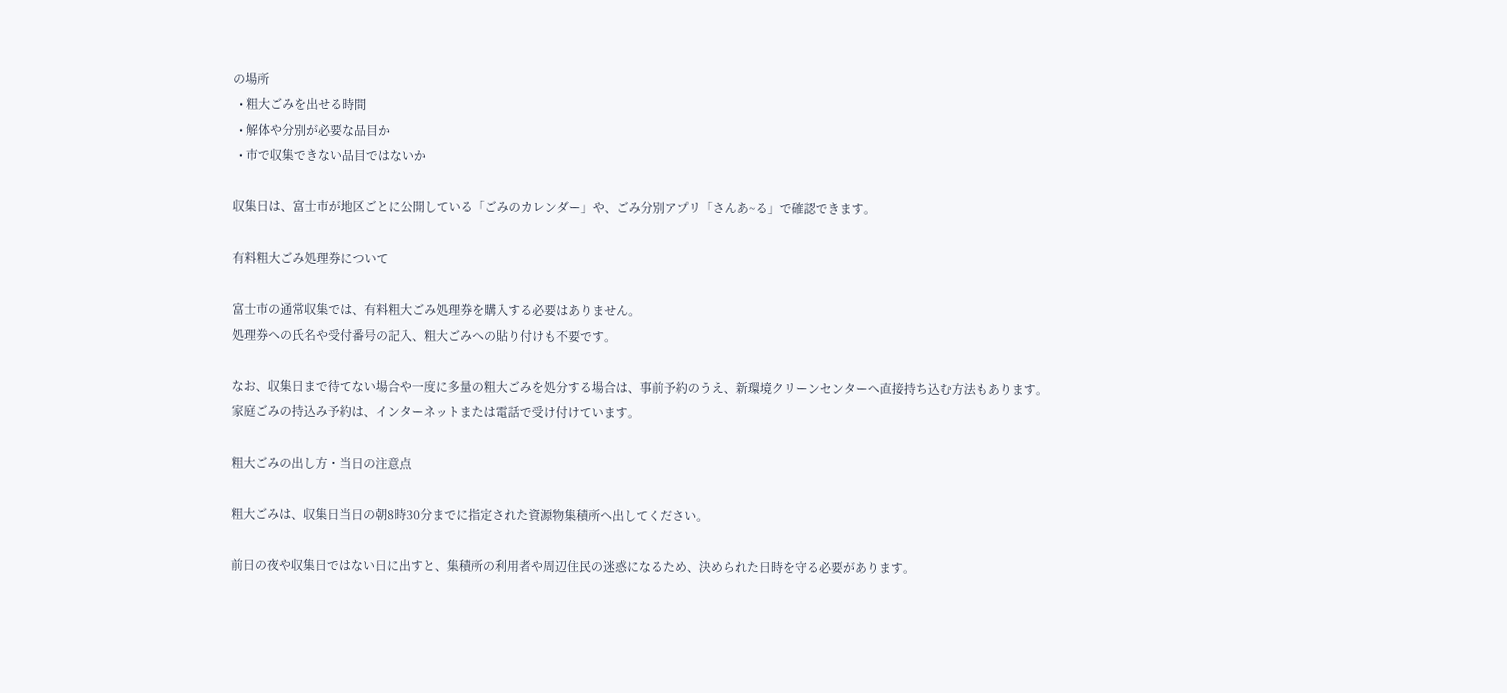の場所
  • 粗大ごみを出せる時間
  • 解体や分別が必要な品目か
  • 市で収集できない品目ではないか

収集日は、富士市が地区ごとに公開している「ごみのカレンダー」や、ごみ分別アプリ「さんあ~る」で確認できます。

有料粗大ごみ処理券について

富士市の通常収集では、有料粗大ごみ処理券を購入する必要はありません。
処理券への氏名や受付番号の記入、粗大ごみへの貼り付けも不要です。

なお、収集日まで待てない場合や一度に多量の粗大ごみを処分する場合は、事前予約のうえ、新環境クリーンセンターへ直接持ち込む方法もあります。
家庭ごみの持込み予約は、インターネットまたは電話で受け付けています。

粗大ごみの出し方・当日の注意点

粗大ごみは、収集日当日の朝8時30分までに指定された資源物集積所へ出してください。

前日の夜や収集日ではない日に出すと、集積所の利用者や周辺住民の迷惑になるため、決められた日時を守る必要があります。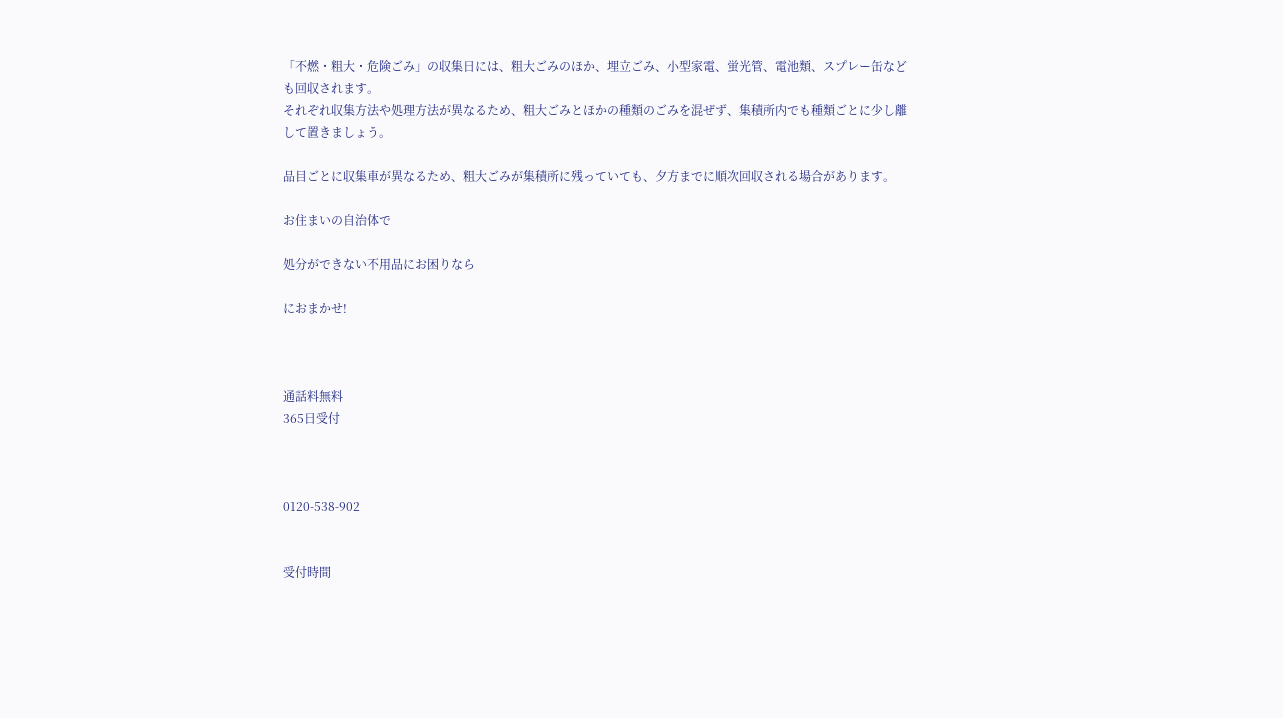「不燃・粗大・危険ごみ」の収集日には、粗大ごみのほか、埋立ごみ、小型家電、蛍光管、電池類、スプレー缶なども回収されます。
それぞれ収集方法や処理方法が異なるため、粗大ごみとほかの種類のごみを混ぜず、集積所内でも種類ごとに少し離して置きましょう。

品目ごとに収集車が異なるため、粗大ごみが集積所に残っていても、夕方までに順次回収される場合があります。

お住まいの自治体で

処分ができない不用品にお困りなら

におまかせ!



通話料無料
365日受付



0120-538-902


受付時間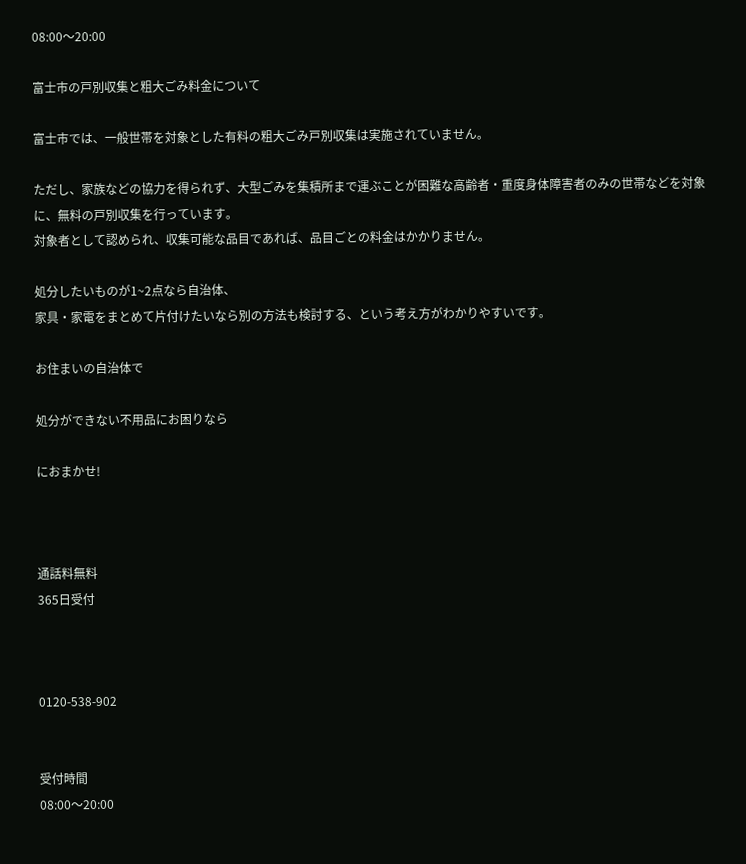08:00〜20:00

富士市の戸別収集と粗大ごみ料金について

富士市では、一般世帯を対象とした有料の粗大ごみ戸別収集は実施されていません。

ただし、家族などの協力を得られず、大型ごみを集積所まで運ぶことが困難な高齢者・重度身体障害者のみの世帯などを対象に、無料の戸別収集を行っています。
対象者として認められ、収集可能な品目であれば、品目ごとの料金はかかりません。

処分したいものが1~2点なら自治体、
家具・家電をまとめて片付けたいなら別の方法も検討する、という考え方がわかりやすいです。

お住まいの自治体で

処分ができない不用品にお困りなら

におまかせ!



通話料無料
365日受付



0120-538-902


受付時間
08:00〜20:00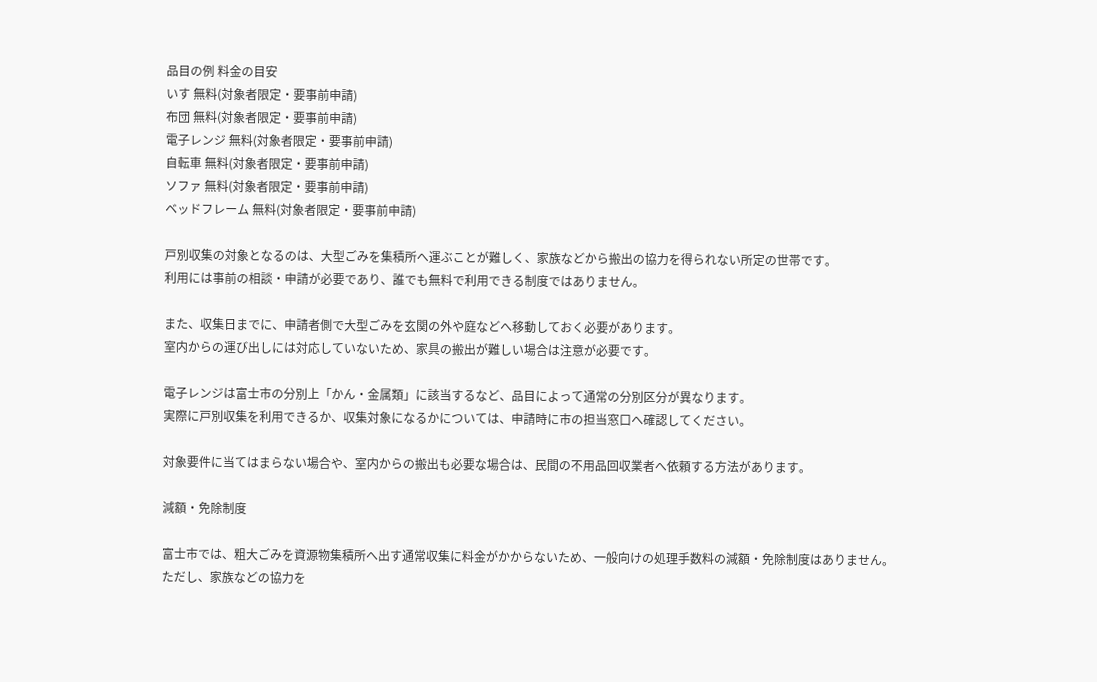品目の例 料金の目安
いす 無料(対象者限定・要事前申請)
布団 無料(対象者限定・要事前申請)
電子レンジ 無料(対象者限定・要事前申請)
自転車 無料(対象者限定・要事前申請)
ソファ 無料(対象者限定・要事前申請)
ベッドフレーム 無料(対象者限定・要事前申請)

戸別収集の対象となるのは、大型ごみを集積所へ運ぶことが難しく、家族などから搬出の協力を得られない所定の世帯です。
利用には事前の相談・申請が必要であり、誰でも無料で利用できる制度ではありません。

また、収集日までに、申請者側で大型ごみを玄関の外や庭などへ移動しておく必要があります。
室内からの運び出しには対応していないため、家具の搬出が難しい場合は注意が必要です。

電子レンジは富士市の分別上「かん・金属類」に該当するなど、品目によって通常の分別区分が異なります。
実際に戸別収集を利用できるか、収集対象になるかについては、申請時に市の担当窓口へ確認してください。

対象要件に当てはまらない場合や、室内からの搬出も必要な場合は、民間の不用品回収業者へ依頼する方法があります。

減額・免除制度

富士市では、粗大ごみを資源物集積所へ出す通常収集に料金がかからないため、一般向けの処理手数料の減額・免除制度はありません。
ただし、家族などの協力を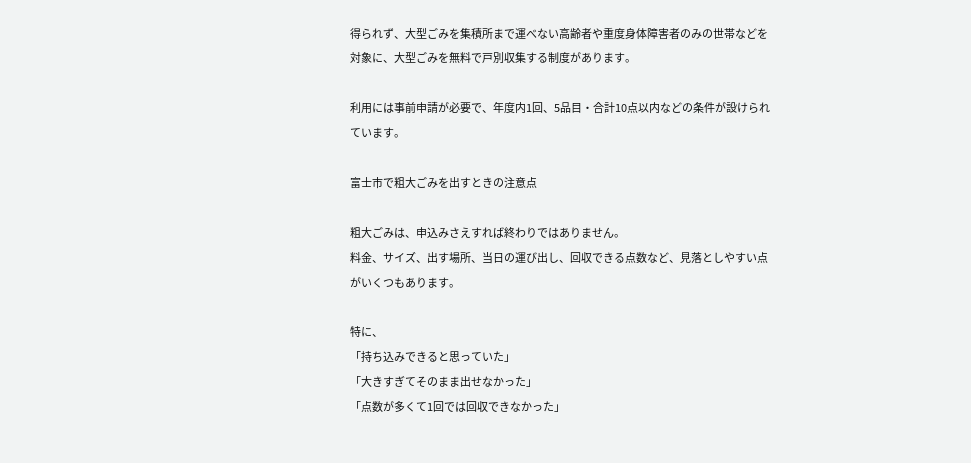得られず、大型ごみを集積所まで運べない高齢者や重度身体障害者のみの世帯などを対象に、大型ごみを無料で戸別収集する制度があります。

利用には事前申請が必要で、年度内1回、5品目・合計10点以内などの条件が設けられています。

富士市で粗大ごみを出すときの注意点

粗大ごみは、申込みさえすれば終わりではありません。
料金、サイズ、出す場所、当日の運び出し、回収できる点数など、見落としやすい点がいくつもあります。

特に、
「持ち込みできると思っていた」
「大きすぎてそのまま出せなかった」
「点数が多くて1回では回収できなかった」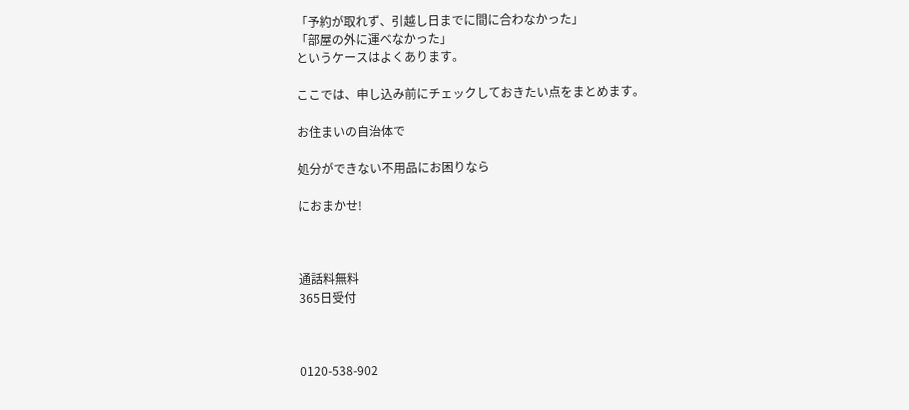「予約が取れず、引越し日までに間に合わなかった」
「部屋の外に運べなかった」
というケースはよくあります。

ここでは、申し込み前にチェックしておきたい点をまとめます。

お住まいの自治体で

処分ができない不用品にお困りなら

におまかせ!



通話料無料
365日受付



0120-538-902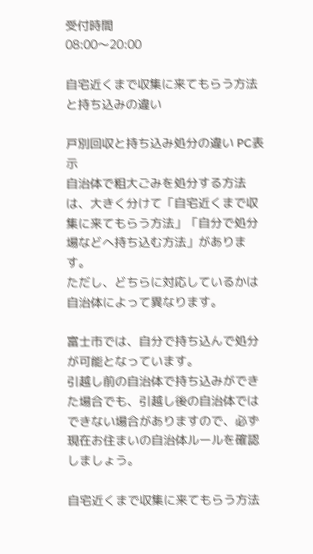受付時間
08:00〜20:00

自宅近くまで収集に来てもらう方法と持ち込みの違い

戸別回収と持ち込み処分の違い PC表示
自治体で粗大ごみを処分する方法は、大きく分けて「自宅近くまで収集に来てもらう方法」「自分で処分場などへ持ち込む方法」があります。
ただし、どちらに対応しているかは自治体によって異なります。

富士市では、自分で持ち込んで処分が可能となっています。
引越し前の自治体で持ち込みができた場合でも、引越し後の自治体ではできない場合がありますので、必ず現在お住まいの自治体ルールを確認しましょう。

自宅近くまで収集に来てもらう方法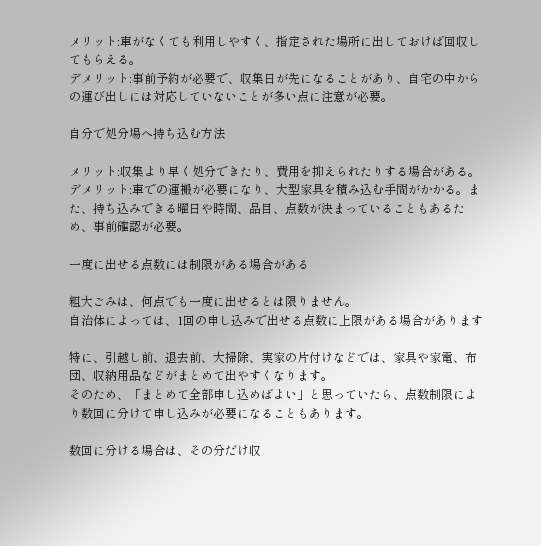メリット:車がなくても利用しやすく、指定された場所に出しておけば回収してもらえる。
デメリット:事前予約が必要で、収集日が先になることがあり、自宅の中からの運び出しには対応していないことが多い点に注意が必要。

自分で処分場へ持ち込む方法

メリット:収集より早く処分できたり、費用を抑えられたりする場合がある。
デメリット:車での運搬が必要になり、大型家具を積み込む手間がかかる。また、持ち込みできる曜日や時間、品目、点数が決まっていることもあるため、事前確認が必要。

一度に出せる点数には制限がある場合がある

粗大ごみは、何点でも一度に出せるとは限りません。
自治体によっては、1回の申し込みで出せる点数に上限がある場合があります

特に、引越し前、退去前、大掃除、実家の片付けなどでは、家具や家電、布団、収納用品などがまとめて出やすくなります。
そのため、「まとめて全部申し込めばよい」と思っていたら、点数制限により数回に分けて申し込みが必要になることもあります。

数回に分ける場合は、その分だけ収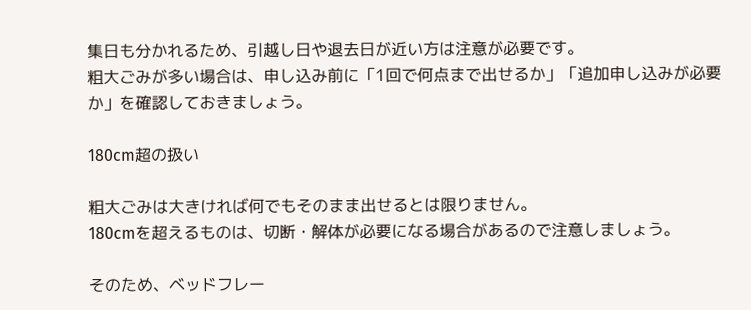集日も分かれるため、引越し日や退去日が近い方は注意が必要です。
粗大ごみが多い場合は、申し込み前に「1回で何点まで出せるか」「追加申し込みが必要か」を確認しておきましょう。

180cm超の扱い

粗大ごみは大きければ何でもそのまま出せるとは限りません。
180cmを超えるものは、切断・解体が必要になる場合があるので注意しましょう。

そのため、ベッドフレー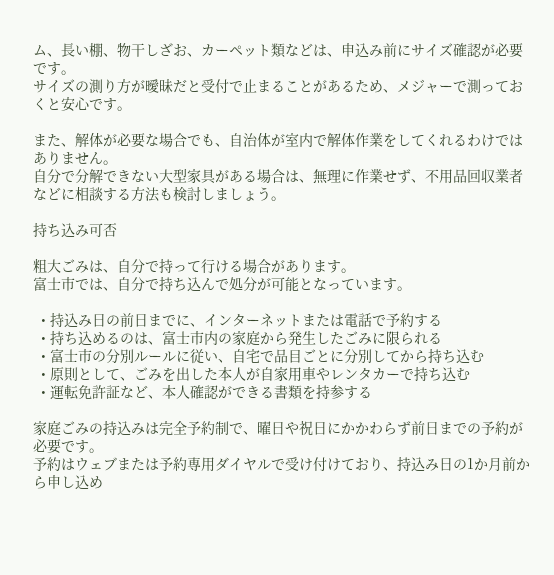ム、長い棚、物干しざお、カーペット類などは、申込み前にサイズ確認が必要です。
サイズの測り方が曖昧だと受付で止まることがあるため、メジャーで測っておくと安心です。

また、解体が必要な場合でも、自治体が室内で解体作業をしてくれるわけではありません。
自分で分解できない大型家具がある場合は、無理に作業せず、不用品回収業者などに相談する方法も検討しましょう。

持ち込み可否

粗大ごみは、自分で持って行ける場合があります。
富士市では、自分で持ち込んで処分が可能となっています。

  • 持込み日の前日までに、インターネットまたは電話で予約する
  • 持ち込めるのは、富士市内の家庭から発生したごみに限られる
  • 富士市の分別ルールに従い、自宅で品目ごとに分別してから持ち込む
  • 原則として、ごみを出した本人が自家用車やレンタカーで持ち込む
  • 運転免許証など、本人確認ができる書類を持参する

家庭ごみの持込みは完全予約制で、曜日や祝日にかかわらず前日までの予約が必要です。
予約はウェブまたは予約専用ダイヤルで受け付けており、持込み日の1か月前から申し込め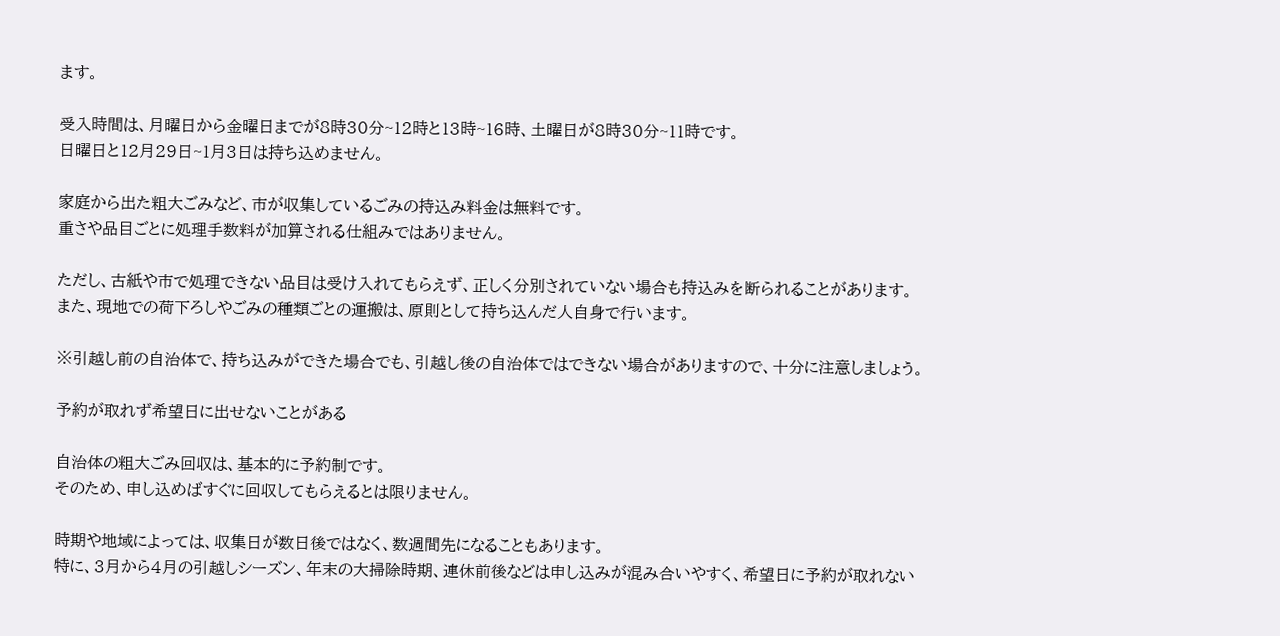ます。

受入時間は、月曜日から金曜日までが8時30分~12時と13時~16時、土曜日が8時30分~11時です。
日曜日と12月29日~1月3日は持ち込めません。

家庭から出た粗大ごみなど、市が収集しているごみの持込み料金は無料です。
重さや品目ごとに処理手数料が加算される仕組みではありません。

ただし、古紙や市で処理できない品目は受け入れてもらえず、正しく分別されていない場合も持込みを断られることがあります。
また、現地での荷下ろしやごみの種類ごとの運搬は、原則として持ち込んだ人自身で行います。

※引越し前の自治体で、持ち込みができた場合でも、引越し後の自治体ではできない場合がありますので、十分に注意しましょう。

予約が取れず希望日に出せないことがある

自治体の粗大ごみ回収は、基本的に予約制です。
そのため、申し込めばすぐに回収してもらえるとは限りません。

時期や地域によっては、収集日が数日後ではなく、数週間先になることもあります。
特に、3月から4月の引越しシーズン、年末の大掃除時期、連休前後などは申し込みが混み合いやすく、希望日に予約が取れない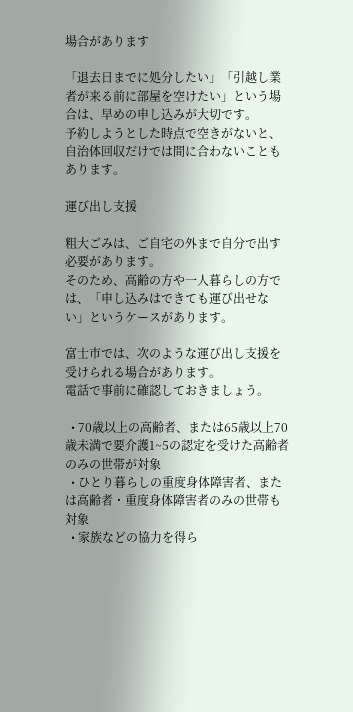場合があります

「退去日までに処分したい」「引越し業者が来る前に部屋を空けたい」という場合は、早めの申し込みが大切です。
予約しようとした時点で空きがないと、自治体回収だけでは間に合わないこともあります。

運び出し支援

粗大ごみは、ご自宅の外まで自分で出す必要があります。
そのため、高齢の方や一人暮らしの方では、「申し込みはできても運び出せない」というケースがあります。

富士市では、次のような運び出し支援を受けられる場合があります。
電話で事前に確認しておきましょう。

  • 70歳以上の高齢者、または65歳以上70歳未満で要介護1~5の認定を受けた高齢者のみの世帯が対象
  • ひとり暮らしの重度身体障害者、または高齢者・重度身体障害者のみの世帯も対象
  • 家族などの協力を得ら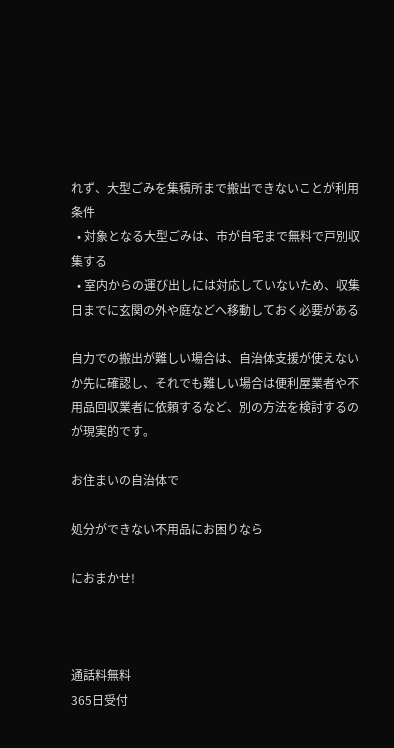れず、大型ごみを集積所まで搬出できないことが利用条件
  • 対象となる大型ごみは、市が自宅まで無料で戸別収集する
  • 室内からの運び出しには対応していないため、収集日までに玄関の外や庭などへ移動しておく必要がある

自力での搬出が難しい場合は、自治体支援が使えないか先に確認し、それでも難しい場合は便利屋業者や不用品回収業者に依頼するなど、別の方法を検討するのが現実的です。

お住まいの自治体で

処分ができない不用品にお困りなら

におまかせ!



通話料無料
365日受付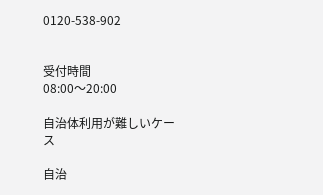0120-538-902


受付時間
08:00〜20:00

自治体利用が難しいケース

自治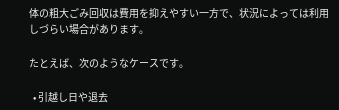体の粗大ごみ回収は費用を抑えやすい一方で、状況によっては利用しづらい場合があります。

たとえば、次のようなケースです。

  • 引越し日や退去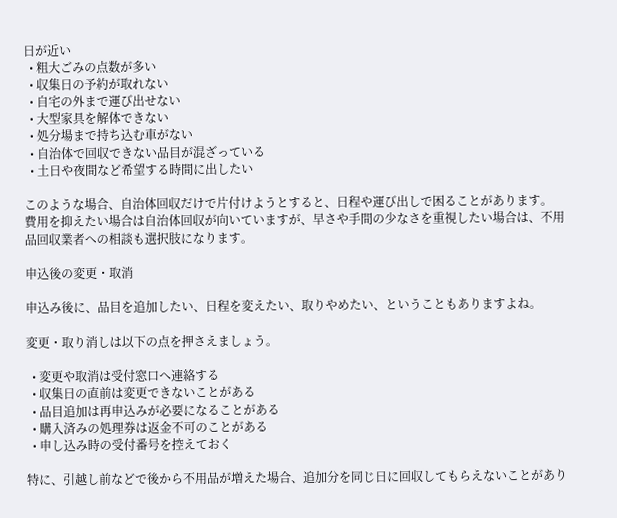日が近い
  • 粗大ごみの点数が多い
  • 収集日の予約が取れない
  • 自宅の外まで運び出せない
  • 大型家具を解体できない
  • 処分場まで持ち込む車がない
  • 自治体で回収できない品目が混ざっている
  • 土日や夜間など希望する時間に出したい

このような場合、自治体回収だけで片付けようとすると、日程や運び出しで困ることがあります。
費用を抑えたい場合は自治体回収が向いていますが、早さや手間の少なさを重視したい場合は、不用品回収業者への相談も選択肢になります。

申込後の変更・取消

申込み後に、品目を追加したい、日程を変えたい、取りやめたい、ということもありますよね。

変更・取り消しは以下の点を押さえましょう。

  • 変更や取消は受付窓口へ連絡する
  • 収集日の直前は変更できないことがある
  • 品目追加は再申込みが必要になることがある
  • 購入済みの処理券は返金不可のことがある
  • 申し込み時の受付番号を控えておく

特に、引越し前などで後から不用品が増えた場合、追加分を同じ日に回収してもらえないことがあり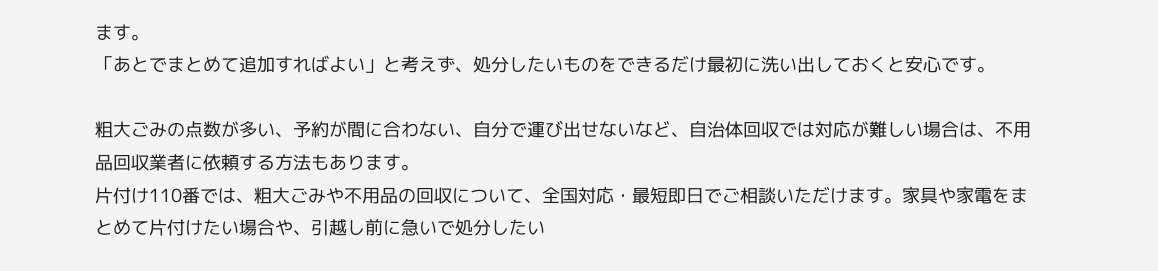ます。
「あとでまとめて追加すればよい」と考えず、処分したいものをできるだけ最初に洗い出しておくと安心です。

粗大ごみの点数が多い、予約が間に合わない、自分で運び出せないなど、自治体回収では対応が難しい場合は、不用品回収業者に依頼する方法もあります。
片付け110番では、粗大ごみや不用品の回収について、全国対応・最短即日でご相談いただけます。家具や家電をまとめて片付けたい場合や、引越し前に急いで処分したい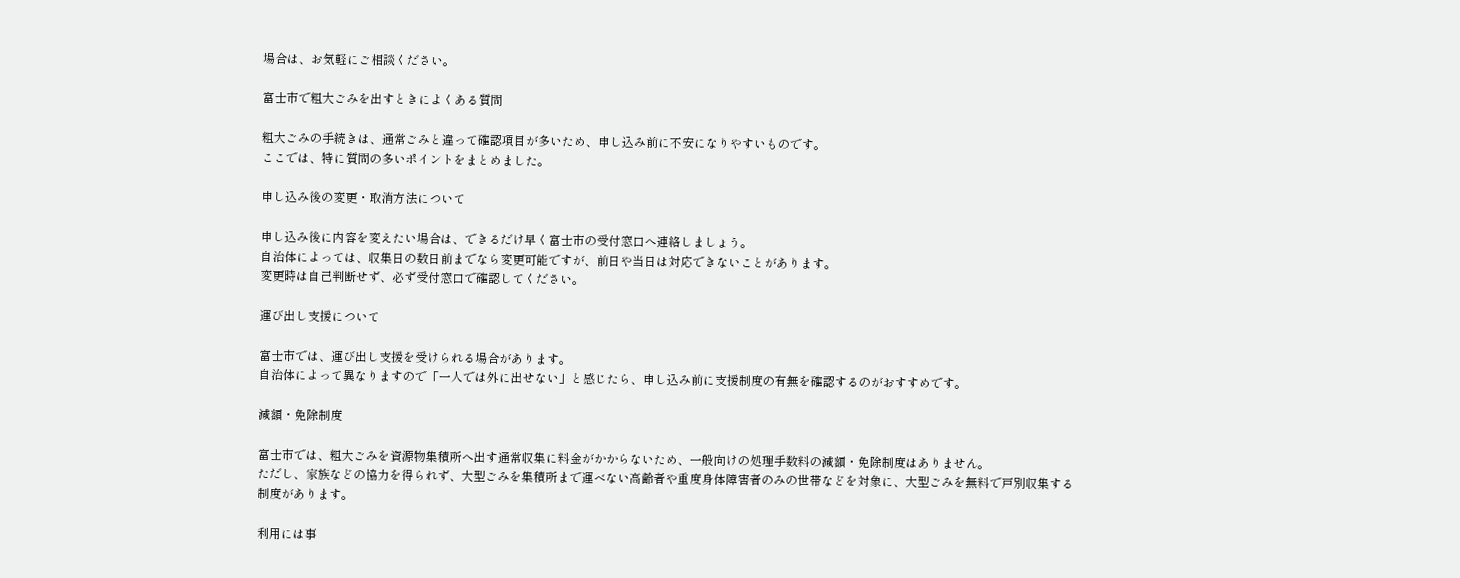場合は、お気軽にご相談ください。

富士市で粗大ごみを出すときによくある質問

粗大ごみの手続きは、通常ごみと違って確認項目が多いため、申し込み前に不安になりやすいものです。
ここでは、特に質問の多いポイントをまとめました。

申し込み後の変更・取消方法について

申し込み後に内容を変えたい場合は、できるだけ早く富士市の受付窓口へ連絡しましょう。
自治体によっては、収集日の数日前までなら変更可能ですが、前日や当日は対応できないことがあります。
変更時は自己判断せず、必ず受付窓口で確認してください。

運び出し支援について

富士市では、運び出し支援を受けられる場合があります。
自治体によって異なりますので「一人では外に出せない」と感じたら、申し込み前に支援制度の有無を確認するのがおすすめです。

減額・免除制度

富士市では、粗大ごみを資源物集積所へ出す通常収集に料金がかからないため、一般向けの処理手数料の減額・免除制度はありません。
ただし、家族などの協力を得られず、大型ごみを集積所まで運べない高齢者や重度身体障害者のみの世帯などを対象に、大型ごみを無料で戸別収集する制度があります。

利用には事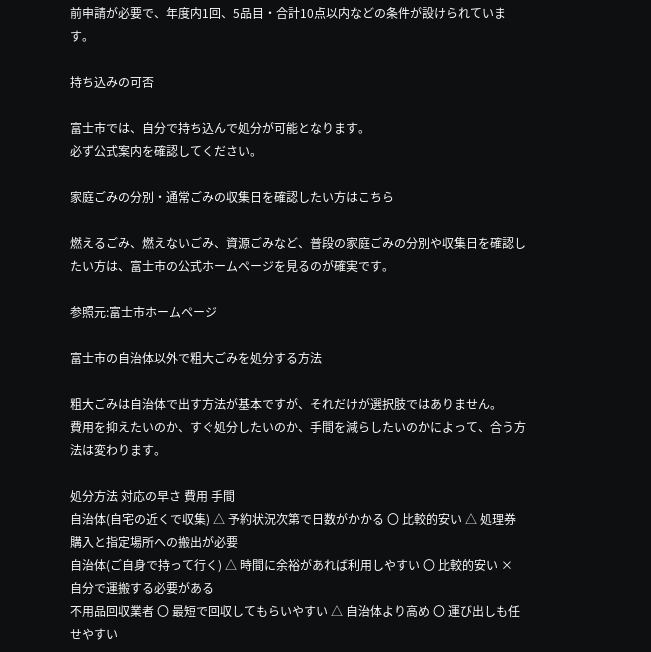前申請が必要で、年度内1回、5品目・合計10点以内などの条件が設けられています。

持ち込みの可否

富士市では、自分で持ち込んで処分が可能となります。
必ず公式案内を確認してください。

家庭ごみの分別・通常ごみの収集日を確認したい方はこちら

燃えるごみ、燃えないごみ、資源ごみなど、普段の家庭ごみの分別や収集日を確認したい方は、富士市の公式ホームページを見るのが確実です。

参照元:富士市ホームページ

富士市の自治体以外で粗大ごみを処分する方法

粗大ごみは自治体で出す方法が基本ですが、それだけが選択肢ではありません。
費用を抑えたいのか、すぐ処分したいのか、手間を減らしたいのかによって、合う方法は変わります。

処分方法 対応の早さ 費用 手間
自治体(自宅の近くで収集) △ 予約状況次第で日数がかかる 〇 比較的安い △ 処理券購入と指定場所への搬出が必要
自治体(ご自身で持って行く) △ 時間に余裕があれば利用しやすい 〇 比較的安い × 自分で運搬する必要がある
不用品回収業者 〇 最短で回収してもらいやすい △ 自治体より高め 〇 運び出しも任せやすい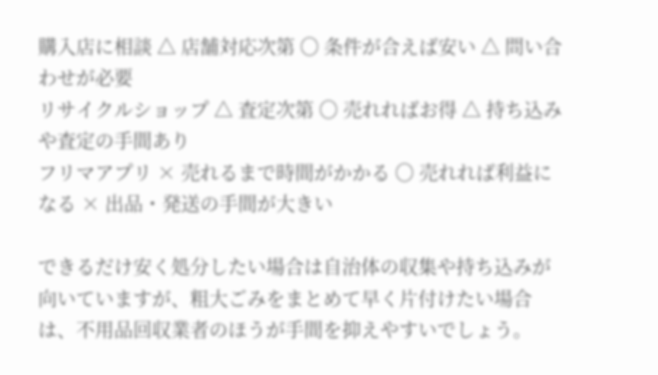購入店に相談 △ 店舗対応次第 〇 条件が合えば安い △ 問い合わせが必要
リサイクルショップ △ 査定次第 〇 売れればお得 △ 持ち込みや査定の手間あり
フリマアプリ × 売れるまで時間がかかる 〇 売れれば利益になる × 出品・発送の手間が大きい

できるだけ安く処分したい場合は自治体の収集や持ち込みが向いていますが、粗大ごみをまとめて早く片付けたい場合は、不用品回収業者のほうが手間を抑えやすいでしょう。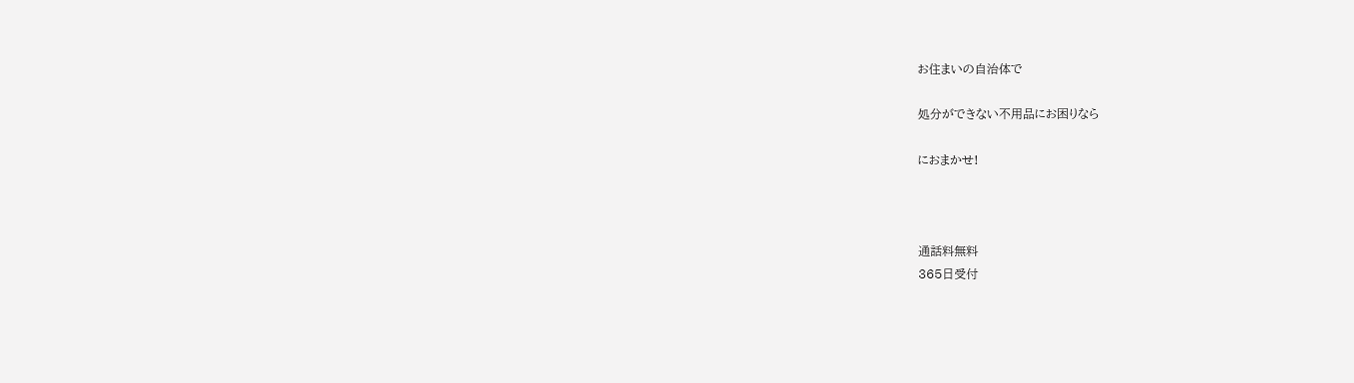お住まいの自治体で

処分ができない不用品にお困りなら

におまかせ!



通話料無料
365日受付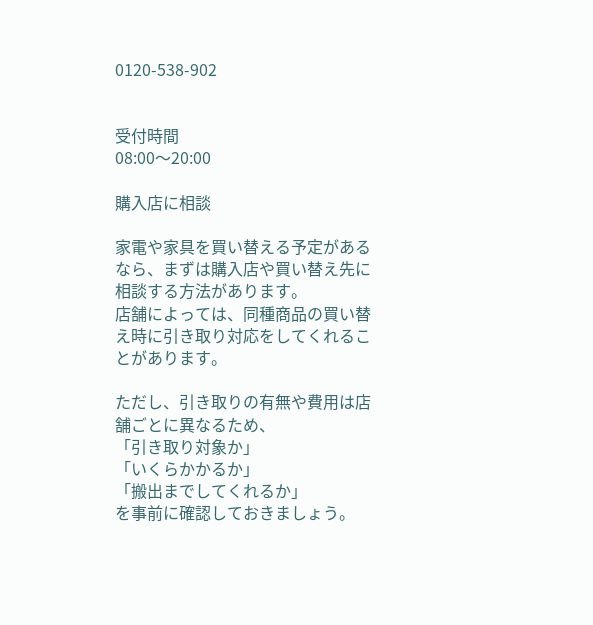0120-538-902


受付時間
08:00〜20:00

購入店に相談

家電や家具を買い替える予定があるなら、まずは購入店や買い替え先に相談する方法があります。
店舗によっては、同種商品の買い替え時に引き取り対応をしてくれることがあります。

ただし、引き取りの有無や費用は店舗ごとに異なるため、
「引き取り対象か」
「いくらかかるか」
「搬出までしてくれるか」
を事前に確認しておきましょう。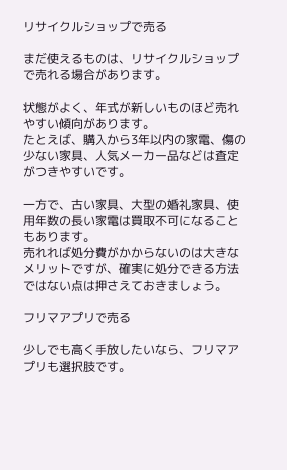リサイクルショップで売る

まだ使えるものは、リサイクルショップで売れる場合があります。

状態がよく、年式が新しいものほど売れやすい傾向があります。
たとえば、購入から3年以内の家電、傷の少ない家具、人気メーカー品などは査定がつきやすいです。

一方で、古い家具、大型の婚礼家具、使用年数の長い家電は買取不可になることもあります。
売れれば処分費がかからないのは大きなメリットですが、確実に処分できる方法ではない点は押さえておきましょう。

フリマアプリで売る

少しでも高く手放したいなら、フリマアプリも選択肢です。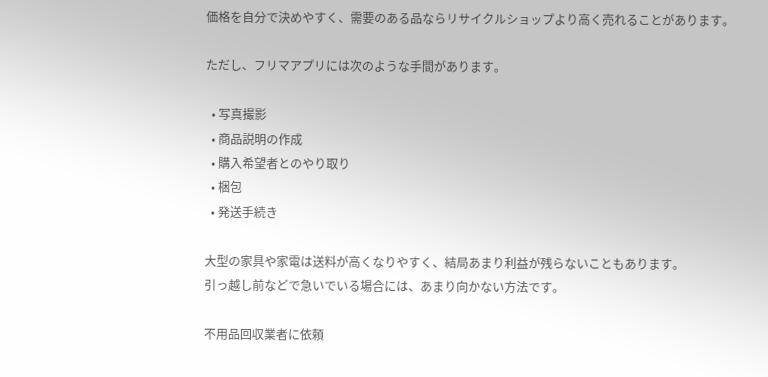価格を自分で決めやすく、需要のある品ならリサイクルショップより高く売れることがあります。

ただし、フリマアプリには次のような手間があります。

  • 写真撮影
  • 商品説明の作成
  • 購入希望者とのやり取り
  • 梱包
  • 発送手続き

大型の家具や家電は送料が高くなりやすく、結局あまり利益が残らないこともあります。
引っ越し前などで急いでいる場合には、あまり向かない方法です。

不用品回収業者に依頼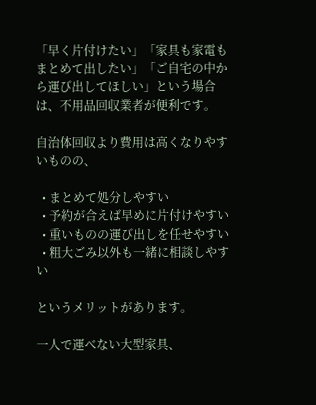「早く片付けたい」「家具も家電もまとめて出したい」「ご自宅の中から運び出してほしい」という場合は、不用品回収業者が便利です。

自治体回収より費用は高くなりやすいものの、

  • まとめて処分しやすい
  • 予約が合えば早めに片付けやすい
  • 重いものの運び出しを任せやすい
  • 粗大ごみ以外も一緒に相談しやすい

というメリットがあります。

一人で運べない大型家具、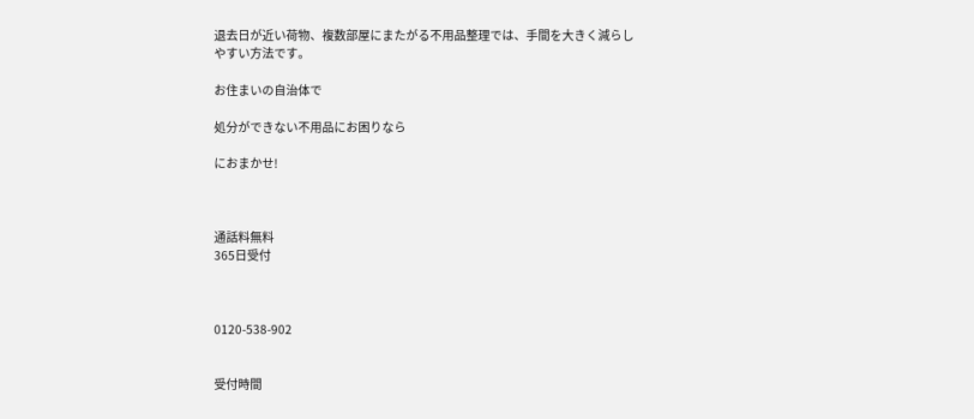退去日が近い荷物、複数部屋にまたがる不用品整理では、手間を大きく減らしやすい方法です。

お住まいの自治体で

処分ができない不用品にお困りなら

におまかせ!



通話料無料
365日受付



0120-538-902


受付時間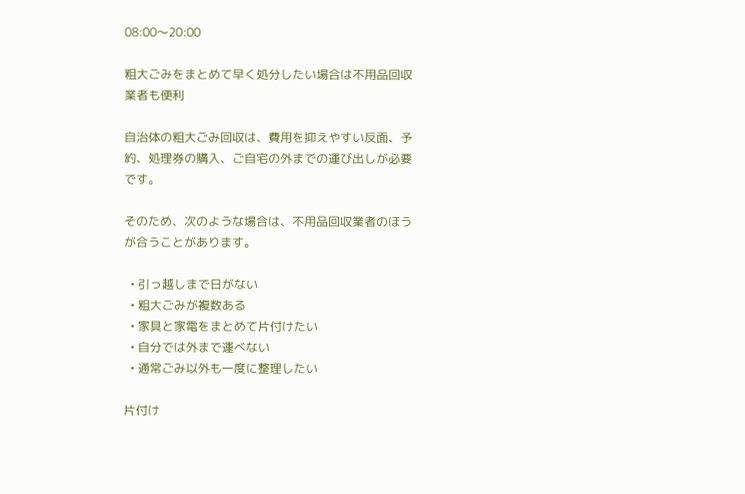08:00〜20:00

粗大ごみをまとめて早く処分したい場合は不用品回収業者も便利

自治体の粗大ごみ回収は、費用を抑えやすい反面、予約、処理券の購入、ご自宅の外までの運び出しが必要です。

そのため、次のような場合は、不用品回収業者のほうが合うことがあります。

  • 引っ越しまで日がない
  • 粗大ごみが複数ある
  • 家具と家電をまとめて片付けたい
  • 自分では外まで運べない
  • 通常ごみ以外も一度に整理したい

片付け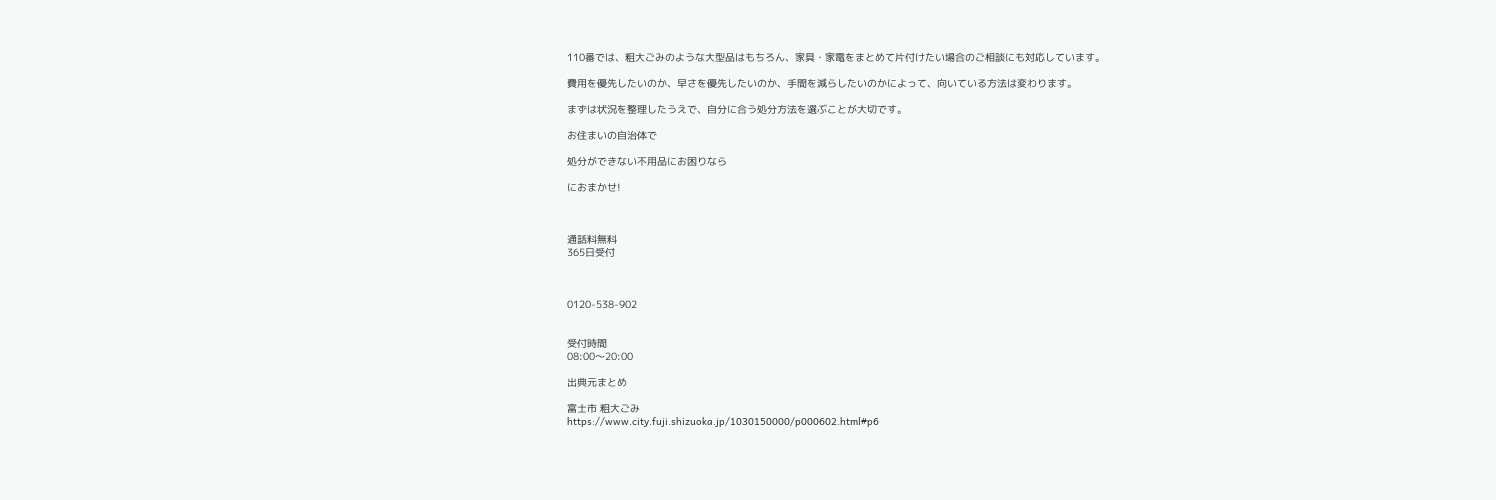110番では、粗大ごみのような大型品はもちろん、家具・家電をまとめて片付けたい場合のご相談にも対応しています。

費用を優先したいのか、早さを優先したいのか、手間を減らしたいのかによって、向いている方法は変わります。

まずは状況を整理したうえで、自分に合う処分方法を選ぶことが大切です。

お住まいの自治体で

処分ができない不用品にお困りなら

におまかせ!



通話料無料
365日受付



0120-538-902


受付時間
08:00〜20:00

出典元まとめ

富士市 粗大ごみ
https://www.city.fuji.shizuoka.jp/1030150000/p000602.html#p6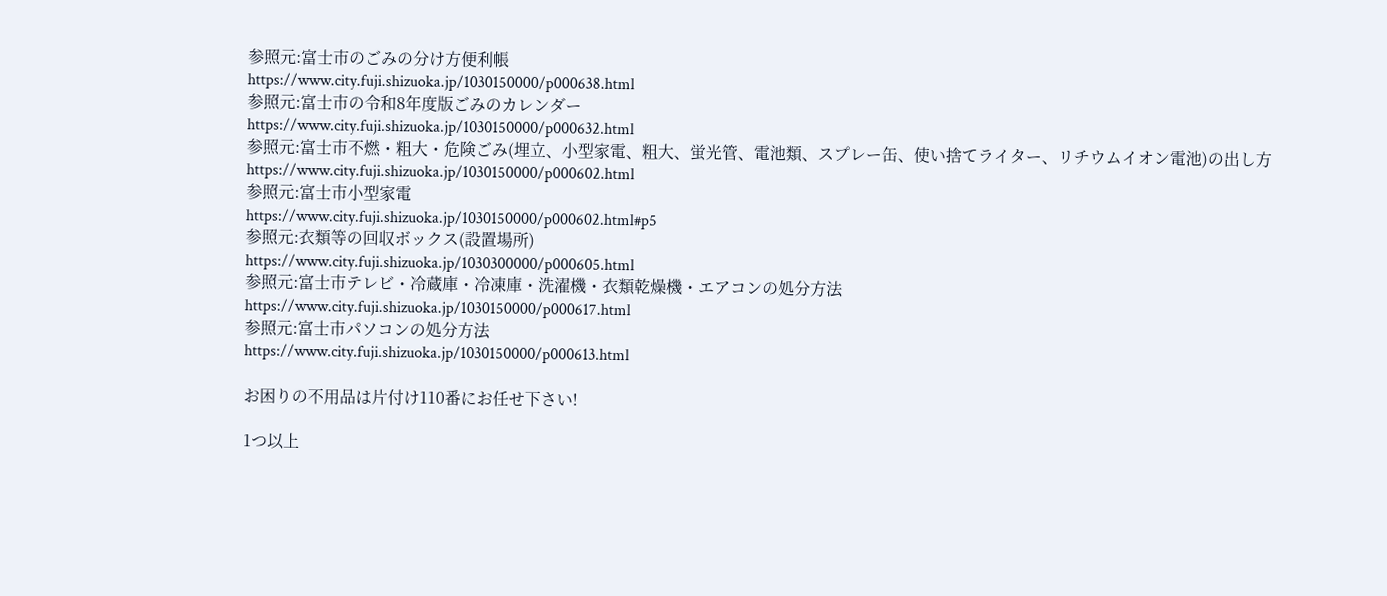参照元:富士市のごみの分け方便利帳
https://www.city.fuji.shizuoka.jp/1030150000/p000638.html
参照元:富士市の令和8年度版ごみのカレンダー
https://www.city.fuji.shizuoka.jp/1030150000/p000632.html
参照元:富士市不燃・粗大・危険ごみ(埋立、小型家電、粗大、蛍光管、電池類、スプレー缶、使い捨てライター、リチウムイオン電池)の出し方
https://www.city.fuji.shizuoka.jp/1030150000/p000602.html
参照元:富士市小型家電
https://www.city.fuji.shizuoka.jp/1030150000/p000602.html#p5
参照元:衣類等の回収ボックス(設置場所)
https://www.city.fuji.shizuoka.jp/1030300000/p000605.html
参照元:富士市テレビ・冷蔵庫・冷凍庫・洗濯機・衣類乾燥機・エアコンの処分方法
https://www.city.fuji.shizuoka.jp/1030150000/p000617.html
参照元:富士市パソコンの処分方法
https://www.city.fuji.shizuoka.jp/1030150000/p000613.html

お困りの不用品は片付け110番にお任せ下さい!

1つ以上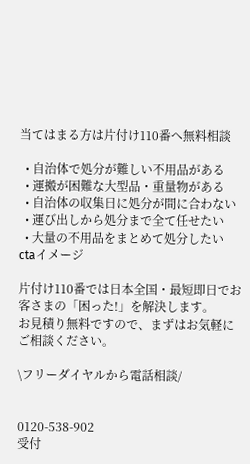当てはまる方は片付け110番へ無料相談

  • 自治体で処分が難しい不用品がある
  • 運搬が困難な大型品・重量物がある
  • 自治体の収集日に処分が間に合わない
  • 運び出しから処分まで全て任せたい
  • 大量の不用品をまとめて処分したい
ctaイメージ

片付け110番では日本全国・最短即日でお客さまの「困った!」を解決します。
お見積り無料ですので、まずはお気軽にご相談ください。

\フリーダイヤルから電話相談/


0120-538-902
受付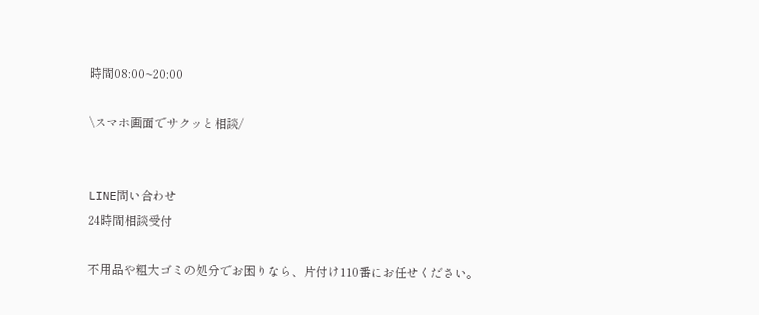時間08:00~20:00

\スマホ画面でサクッと相談/


LINE問い合わせ
24時間相談受付

不用品や粗大ゴミの処分でお困りなら、片付け110番にお任せください。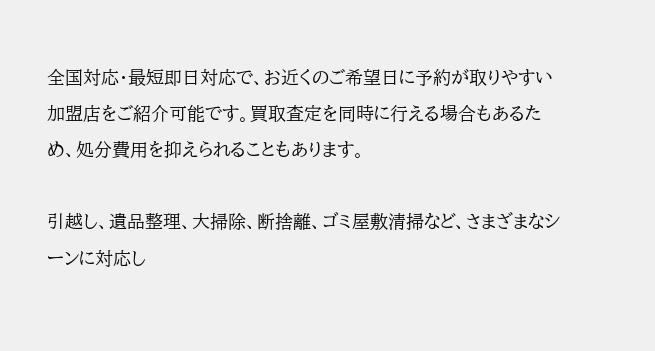全国対応・最短即日対応で、お近くのご希望日に予約が取りやすい加盟店をご紹介可能です。買取査定を同時に行える場合もあるため、処分費用を抑えられることもあります。

引越し、遺品整理、大掃除、断捨離、ゴミ屋敷清掃など、さまざまなシーンに対応し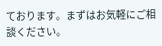ております。まずはお気軽にご相談ください。